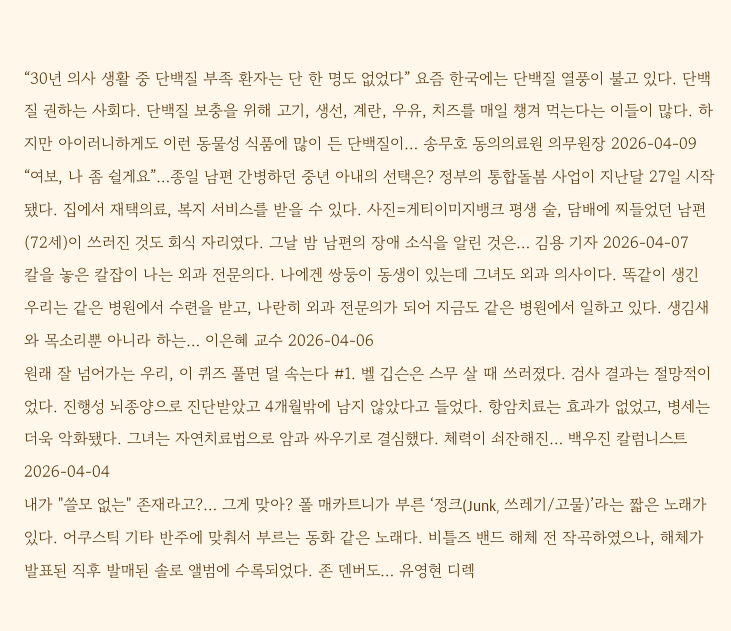“30년 의사 생활 중 단백질 부족 환자는 단 한 명도 없었다” 요즘 한국에는 단백질 열풍이 불고 있다. 단백질 권하는 사회다. 단백질 보충을 위해 고기, 생선, 계란, 우유, 치즈를 매일 챙겨 먹는다는 이들이 많다. 하지만 아이러니하게도 이런 동물성 식품에 많이 든 단백질이… 송무호 동의의료원 의무원장 2026-04-09
“여보, 나 좀 쉴게요”…종일 남편 간병하던 중년 아내의 선택은? 정부의 통합돌봄 사업이 지난달 27일 시작됐다. 집에서 재택의료, 복지 서비스를 받을 수 있다. 사진=게티이미지뱅크 평생 술, 담배에 찌들었던 남편(72세)이 쓰러진 것도 회식 자리였다. 그날 밤 남편의 장애 소식을 알린 것은… 김용 기자 2026-04-07
칼을 놓은 칼잡이 나는 외과 전문의다. 나에겐 쌍둥이 동생이 있는데 그녀도 외과 의사이다. 똑같이 생긴 우리는 같은 병원에서 수련을 받고, 나란히 외과 전문의가 되어 지금도 같은 병원에서 일하고 있다. 생김새와 목소리뿐 아니라 하는… 이은혜 교수 2026-04-06
원래 잘 넘어가는 우리, 이 퀴즈 풀면 덜 속는다 #1. 벨 깁슨은 스무 살 때 쓰러졌다. 검사 결과는 절망적이었다. 진행성 뇌종양으로 진단받았고 4개월밖에 남지 않았다고 들었다. 항암치료는 효과가 없었고, 병세는 더욱 악화됐다. 그녀는 자연치료법으로 암과 싸우기로 결심했다. 체력이 쇠잔해진… 백우진 칼럼니스트 2026-04-04
내가 "쓸모 없는" 존재라고?… 그게 맞아? 폴 매카트니가 부른 ‘정크(Junk, 쓰레기/고물)’라는 짧은 노래가 있다. 어쿠스틱 기타 반주에 맞춰서 부르는 동화 같은 노래다. 비틀즈 밴드 해체 전 작곡하였으나, 해체가 발표된 직후 발매된 솔로 앨범에 수록되었다. 존 덴버도… 유영현 디렉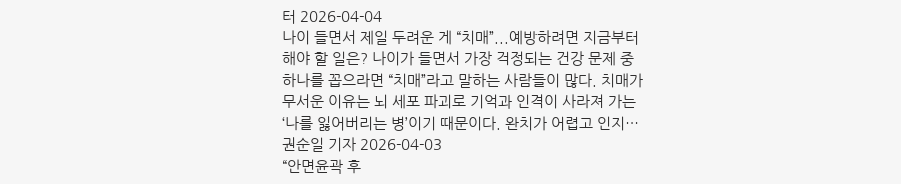터 2026-04-04
나이 들면서 제일 두려운 게 “치매”...예방하려면 지금부터 해야 할 일은? 나이가 들면서 가장 걱정되는 건강 문제 중 하나를 꼽으라면 “치매”라고 말하는 사람들이 많다. 치매가 무서운 이유는 뇌 세포 파괴로 기억과 인격이 사라져 가는 ‘나를 잃어버리는 병’이기 때문이다. 완치가 어렵고 인지… 권순일 기자 2026-04-03
“안면윤곽 후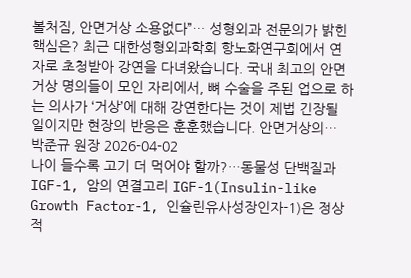볼처짐, 안면거상 소용없다”… 성형외과 전문의가 밝힌 핵심은? 최근 대한성형외과학회 항노화연구회에서 연자로 초청받아 강연을 다녀왔습니다. 국내 최고의 안면거상 명의들이 모인 자리에서, 뼈 수술을 주된 업으로 하는 의사가 ‘거상’에 대해 강연한다는 것이 제법 긴장될 일이지만 현장의 반응은 훈훈했습니다. 안면거상의… 박준규 원장 2026-04-02
나이 들수록 고기 더 먹어야 할까?…동물성 단백질과 IGF-1, 암의 연결고리 IGF-1(Insulin-like Growth Factor-1, 인슐린유사성장인자-1)은 정상적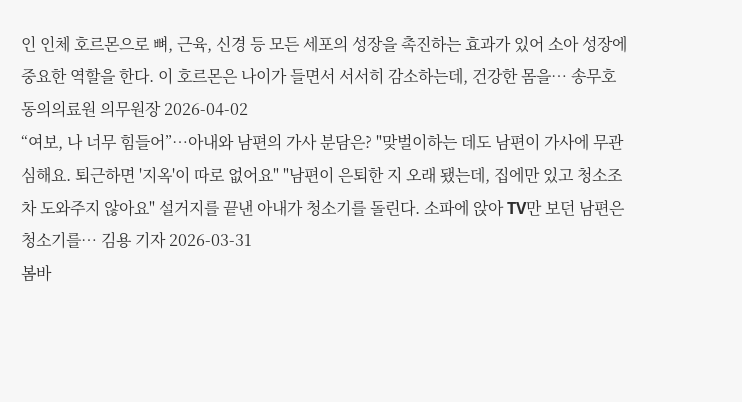인 인체 호르몬으로 뼈, 근육, 신경 등 모든 세포의 성장을 촉진하는 효과가 있어 소아 성장에 중요한 역할을 한다. 이 호르몬은 나이가 들면서 서서히 감소하는데, 건강한 몸을… 송무호 동의의료원 의무원장 2026-04-02
“여보, 나 너무 힘들어”…아내와 남편의 가사 분담은? "맞벌이하는 데도 남편이 가사에 무관심해요. 퇴근하면 '지옥'이 따로 없어요" "남편이 은퇴한 지 오래 됐는데, 집에만 있고 청소조차 도와주지 않아요" 설거지를 끝낸 아내가 청소기를 돌린다. 소파에 앉아 TV만 보던 남편은 청소기를… 김용 기자 2026-03-31
봄바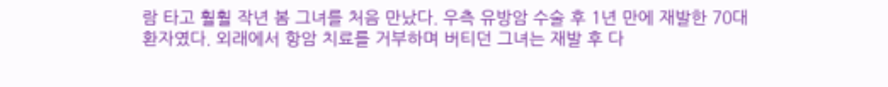람 타고 훨훨 작년 봄 그녀를 처음 만났다. 우측 유방암 수술 후 1년 만에 재발한 70대 환자였다. 외래에서 항암 치료를 거부하며 버티던 그녀는 재발 후 다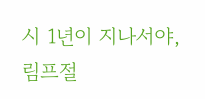시 1년이 지나서야, 림프절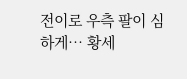전이로 우측 팔이 심하게… 황세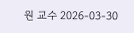원 교수 2026-03-30